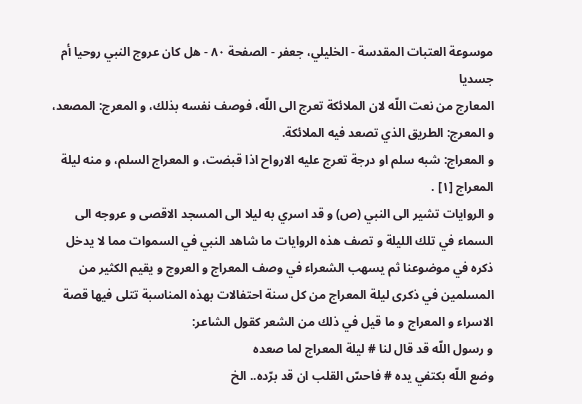موسوعة العتبات المقدسة - الخليلي، جعفر - الصفحة ٨٠ - هل كان عروج النبي روحيا أم جسديا
المعارج من نعت اللّه لان الملائكة تعرج الى اللّه، فوصف نفسه بذلك، و المعرج: المصعد، و المعرج: الطريق الذي تصعد فيه الملائكة.
و المعراج: شبه سلم او درجة تعرج عليه الارواح اذا قبضت، و المعراج السلم، و منه ليلة المعراج [١] .
و الروايات تشير الى النبي (ص) و قد اسري به ليلا الى المسجد الاقصى و عروجه الى السماء في تلك الليلة و تصف هذه الروايات ما شاهد النبي في السموات مما لا يدخل ذكره في موضوعنا ثم يسهب الشعراء في وصف المعراج و العروج و يقيم الكثير من المسلمين في ذكرى ليلة المعراج من كل سنة احتفالات بهذه المناسبة تتلى فيها قصة الاسراء و المعراج و ما قيل في ذلك من الشعر كقول الشاعر:
و رسول اللّه قد قال لنا # ليلة المعراج لما صعده
وضع اللّه بكتفي يده # فاحسّ القلب ان قد برّده.. الخ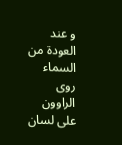و عند العودة من السماء روى الراوون على لسان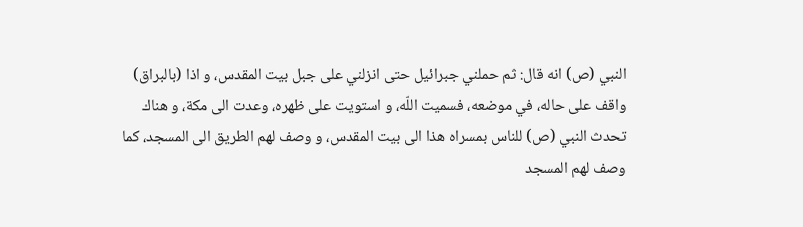النبي (ص) انه قال: ثم حملني جبرائيل حتى انزلني على جبل بيت المقدس، و اذا (بالبراق) واقف على حاله، في موضعه، فسميت اللّه، و استويت على ظهره، وعدت الى مكة، و هناك تحدث النبي (ص) للناس بمسراه هذا الى بيت المقدس، و وصف لهم الطريق الى المسجد، كما وصف لهم المسجد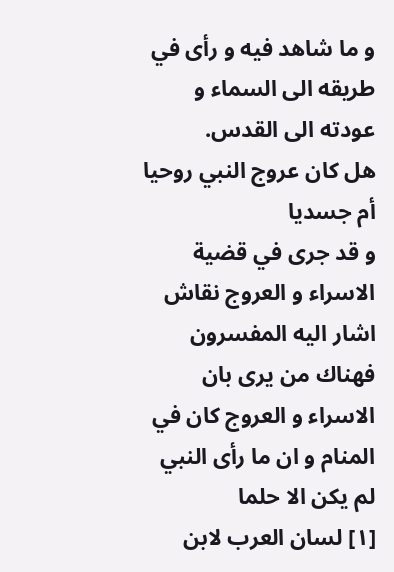و ما شاهد فيه و رأى في طريقه الى السماء و عودته الى القدس.
هل كان عروج النبي روحيا أم جسديا
و قد جرى في قضية الاسراء و العروج نقاش اشار اليه المفسرون فهناك من يرى بان الاسراء و العروج كان في المنام و ان ما رأى النبي لم يكن الا حلما
[١] لسان العرب لابن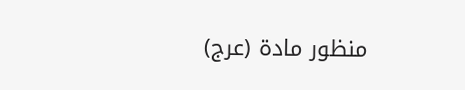منظور مادة (عرج)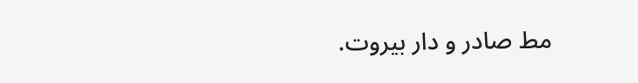مط صادر و دار بيروت.